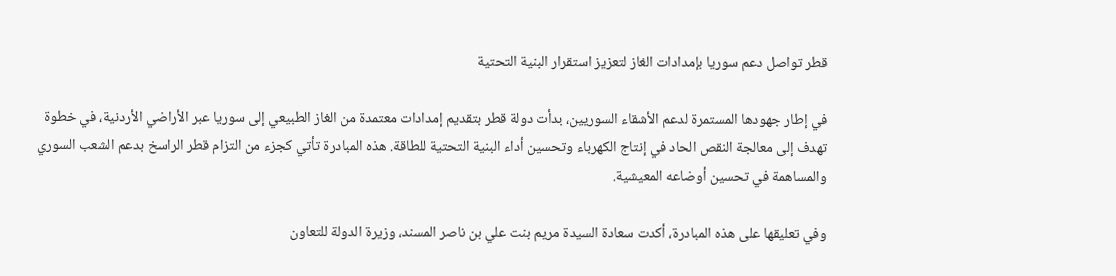قطر تواصل دعم سوريا بإمدادات الغاز لتعزيز استقرار البنية التحتية

في إطار جهودها المستمرة لدعم الأشقاء السوريين، بدأت دولة قطر بتقديم إمدادات معتمدة من الغاز الطبيعي إلى سوريا عبر الأراضي الأردنية، في خطوة تهدف إلى معالجة النقص الحاد في إنتاج الكهرباء وتحسين أداء البنية التحتية للطاقة. هذه المبادرة تأتي كجزء من التزام قطر الراسخ بدعم الشعب السوري والمساهمة في تحسين أوضاعه المعيشية.

وفي تعليقها على هذه المبادرة، أكدت سعادة السيدة مريم بنت علي بن ناصر المسند، وزيرة الدولة للتعاون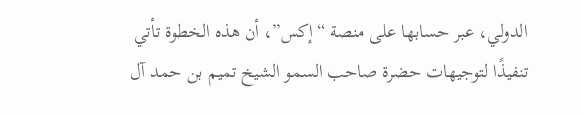الدولي، عبر حسابها على منصة “إكس”، أن هذه الخطوة تأتي تنفيذًا لتوجيهات حضرة صاحب السمو الشيخ تميم بن حمد آل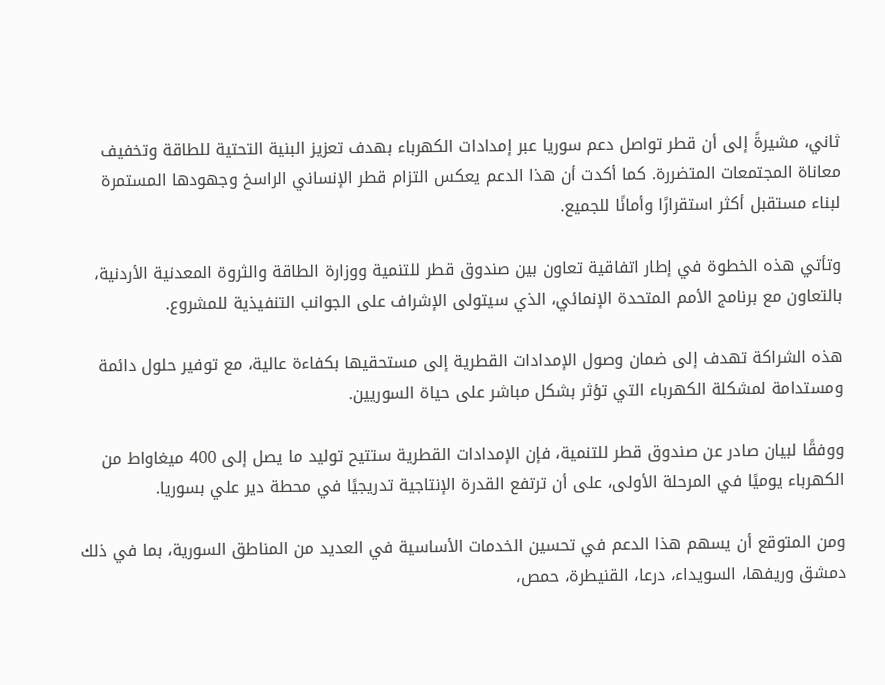ثاني، مشيرةً إلى أن قطر تواصل دعم سوريا عبر إمدادات الكهرباء بهدف تعزيز البنية التحتية للطاقة وتخفيف معاناة المجتمعات المتضررة. كما أكدت أن هذا الدعم يعكس التزام قطر الإنساني الراسخ وجهودها المستمرة لبناء مستقبل أكثر استقرارًا وأمانًا للجميع.

وتأتي هذه الخطوة في إطار اتفاقية تعاون بين صندوق قطر للتنمية ووزارة الطاقة والثروة المعدنية الأردنية، بالتعاون مع برنامج الأمم المتحدة الإنمائي، الذي سيتولى الإشراف على الجوانب التنفيذية للمشروع.

هذه الشراكة تهدف إلى ضمان وصول الإمدادات القطرية إلى مستحقيها بكفاءة عالية، مع توفير حلول دائمة ومستدامة لمشكلة الكهرباء التي تؤثر بشكل مباشر على حياة السوريين.

ووفقًا لبيان صادر عن صندوق قطر للتنمية، فإن الإمدادات القطرية ستتيح توليد ما يصل إلى 400 ميغاواط من الكهرباء يوميًا في المرحلة الأولى، على أن ترتفع القدرة الإنتاجية تدريجيًا في محطة دير علي بسوريا.

ومن المتوقع أن يسهم هذا الدعم في تحسين الخدمات الأساسية في العديد من المناطق السورية، بما في ذلك دمشق وريفها، السويداء، درعا، القنيطرة، حمص،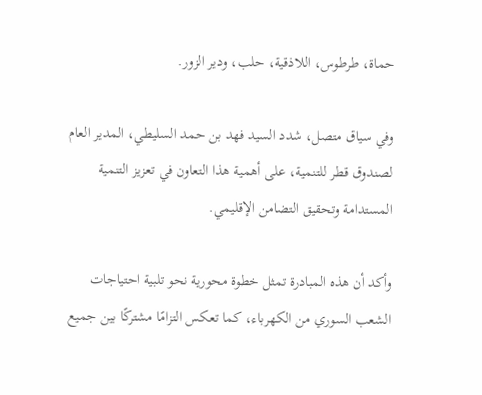حماة، طرطوس، اللاذقية، حلب، ودير الزور.

وفي سياق متصل، شدد السيد فهد بن حمد السليطي، المدير العام لصندوق قطر للتنمية، على أهمية هذا التعاون في تعزيز التنمية المستدامة وتحقيق التضامن الإقليمي.

وأكد أن هذه المبادرة تمثل خطوة محورية نحو تلبية احتياجات الشعب السوري من الكهرباء، كما تعكس التزامًا مشتركًا بين جميع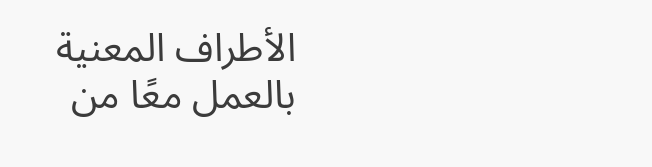الأطراف المعنية بالعمل معًا من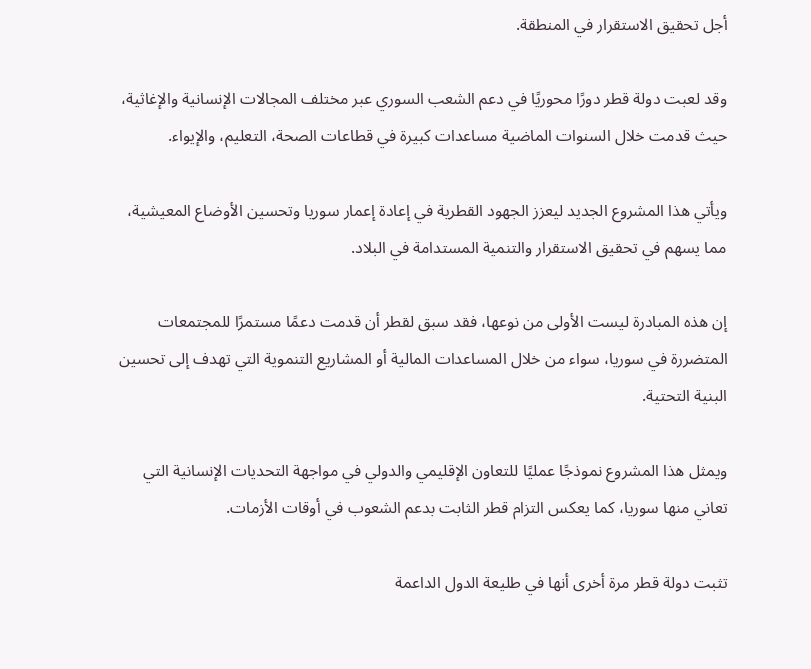أجل تحقيق الاستقرار في المنطقة.

وقد لعبت دولة قطر دورًا محوريًا في دعم الشعب السوري عبر مختلف المجالات الإنسانية والإغاثية، حيث قدمت خلال السنوات الماضية مساعدات كبيرة في قطاعات الصحة، التعليم، والإيواء.

ويأتي هذا المشروع الجديد ليعزز الجهود القطرية في إعادة إعمار سوريا وتحسين الأوضاع المعيشية، مما يسهم في تحقيق الاستقرار والتنمية المستدامة في البلاد.

إن هذه المبادرة ليست الأولى من نوعها، فقد سبق لقطر أن قدمت دعمًا مستمرًا للمجتمعات المتضررة في سوريا، سواء من خلال المساعدات المالية أو المشاريع التنموية التي تهدف إلى تحسين البنية التحتية.

ويمثل هذا المشروع نموذجًا عمليًا للتعاون الإقليمي والدولي في مواجهة التحديات الإنسانية التي تعاني منها سوريا، كما يعكس التزام قطر الثابت بدعم الشعوب في أوقات الأزمات.

تثبت دولة قطر مرة أخرى أنها في طليعة الدول الداعمة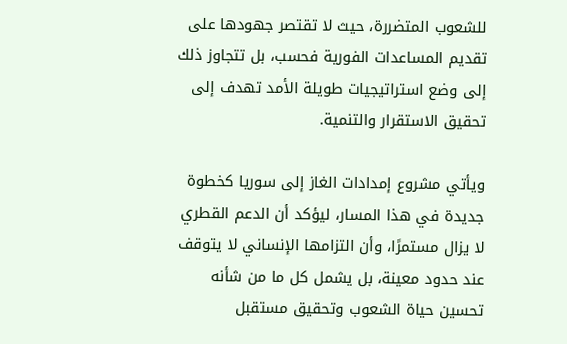للشعوب المتضررة، حيث لا تقتصر جهودها على تقديم المساعدات الفورية فحسب، بل تتجاوز ذلك إلى وضع استراتيجيات طويلة الأمد تهدف إلى تحقيق الاستقرار والتنمية.

ويأتي مشروع إمدادات الغاز إلى سوريا كخطوة جديدة في هذا المسار، ليؤكد أن الدعم القطري لا يزال مستمرًا، وأن التزامها الإنساني لا يتوقف عند حدود معينة، بل يشمل كل ما من شأنه تحسين حياة الشعوب وتحقيق مستقبل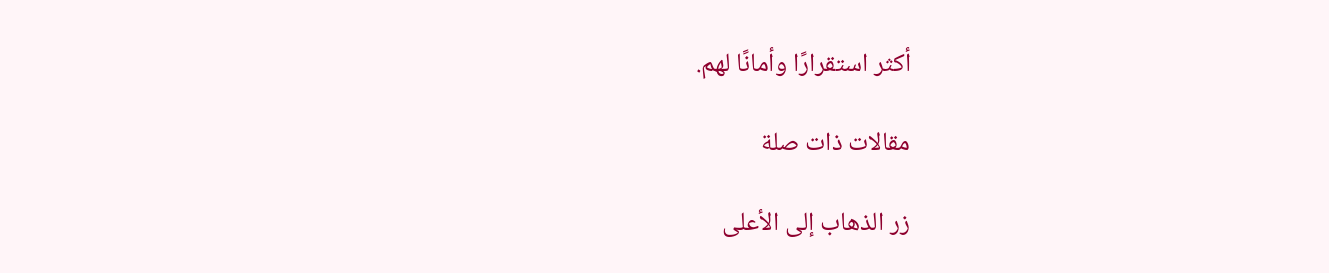أكثر استقرارًا وأمانًا لهم.

مقالات ذات صلة

زر الذهاب إلى الأعلى